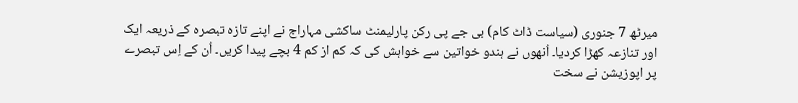میرٹھ 7 جنوری (سیاست ڈاٹ کام) بی جے پی رکن پارلیمنٹ ساکشی مہاراج نے اپنے تازہ تبصرہ کے ذریعہ ایک اور تنازعہ کھڑا کردیا۔ اُنھوں نے ہندو خواتین سے خواہش کی کہ کم از کم 4 بچے پیدا کریں۔ اُن کے اِس تبصرے پر اپوزیشن نے سخت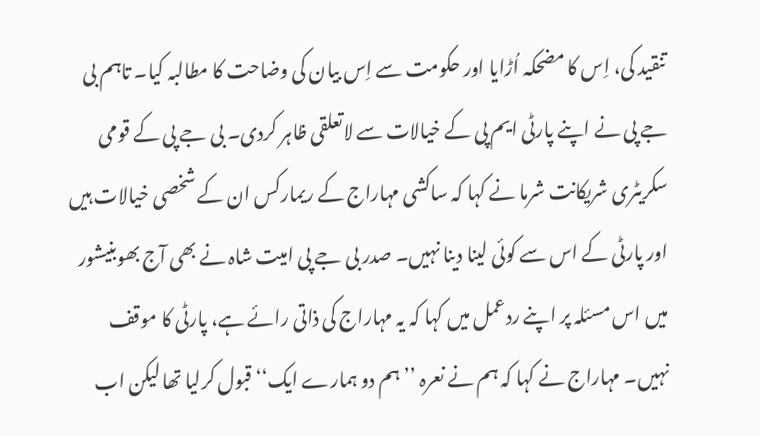تنقید کی، اِس کا مضحکہ اُڑایا اور حکومت سے اِس بیان کی وضاحت کا مطالبہ کیا۔ تاہم بی جے پی نے اپنے پارٹی ایم پی کے خیالات سے لاتعلقی ظاہر کردی۔ بی جے پی کے قومی سکریٹری شریکانت شرما نے کہا کہ ساکشی مہاراج کے ریمارکس ان کے شخصی خیالات ہیں اور پارٹی کے اس سے کوئی لینا دینا نہیں۔ صدر بی جے پی امیت شاہ نے بھی آج بھوبنیشور میں اس مسئلہ پر اپنے ردعمل میں کہا کہ یہ مہاراج کی ذاتی رائے ہے، پارٹی کا موقف نہیں۔ مہاراج نے کہا کہ ہم نے نعرہ ’’ہم دو ہمارے ایک‘‘ قبول کرلیا تھا لیکن اب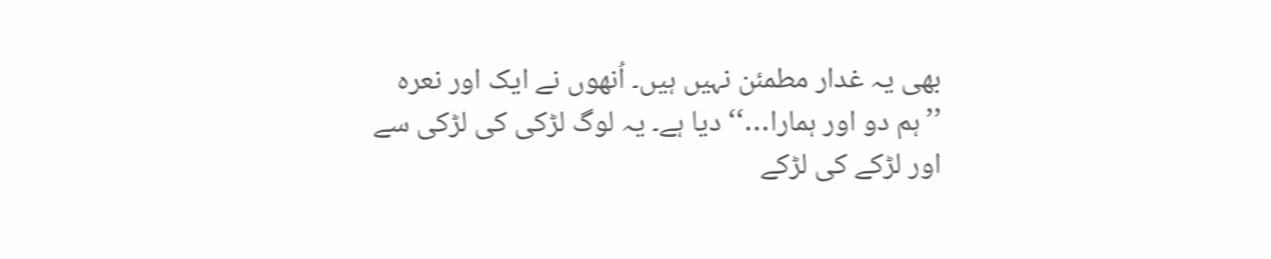بھی یہ غدار مطمئن نہیں ہیں۔ اُنھوں نے ایک اور نعرہ ’’ہم دو اور ہمارا…‘‘ دیا ہے۔ یہ لوگ لڑکی کی لڑکی سے اور لڑکے کی لڑکے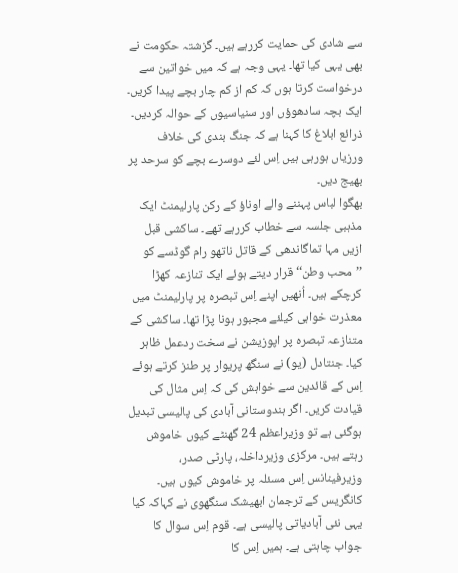سے شادی کی حمایت کررہے ہیں۔ گزشتہ حکومت نے بھی یہی کیا تھا۔ یہی وجہ ہے کہ میں خواتین سے درخواست کرتا ہوں کہ کم از کم چار بچے پیدا کریں۔ ایک بچہ سادھوؤں اور سنیاسیوں کے حوالہ کردیں۔ ذرائع ابلاغ کا کہنا ہے کہ جنگ بندی کی خلاف ورزیاں ہورہی ہیں اِس لئے دوسرے بچے کو سرحد پر بھیج دیں۔
بھگوا لباس پہننے والے اوناؤ کے رکن پارلیمنٹ ایک مذہبی جلسہ سے خطاب کررہے تھے۔ ساکشی قبل ازیں مہا تماگاندھی کے قاتل ناتھو رام گوڈسے کو ’’محب وطن‘‘ قرار دیتے ہوئے ایک تنازعہ کھڑا کرچکے ہیں۔ اُنھیں اپنے اِس تبصرہ پر پارلیمنٹ میں معذرت خواہی کیلئے مجبور ہونا پڑا تھا۔ ساکشی کے متنازعہ تبصرہ پر اپوزیشن نے سخت ردعمل ظاہر کیا۔ جنتادل (یو) نے سنگھ پریوار پر طنز کرتے ہوئے اِس کے قائدین سے خواہش کی کہ اِس مثال کی قیادت کریں۔ اگر ہندوستانی آبادی کی پالیسی تبدیل ہوگئی ہے تو وزیراعظم 24 گھنٹے کیوں خاموش رہتے ہیں۔ مرکزی وزیرداخلہ، پارٹی صدر، وزیرفینانس اِس مسئلہ پر خاموش کیوں ہیں۔ کانگریس کے ترجمان ابھیشک سنگھوی نے کہاکہ کیا یہی نئی آبادیاتی پالیسی ہے۔ قوم اِس سوال کا جواب چاہتی ہے۔ ہمیں اِس کا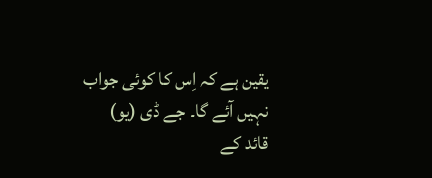یقین ہے کہ اِس کا کوئی جواب نہیں آئے گا۔ جے ڈی (یو) قائد کے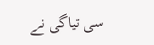سی تیاگی نے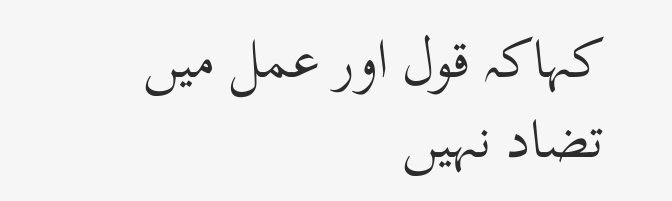کہاکہ قول اور عمل میں تضاد نہیں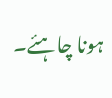ہونا چاہئے۔